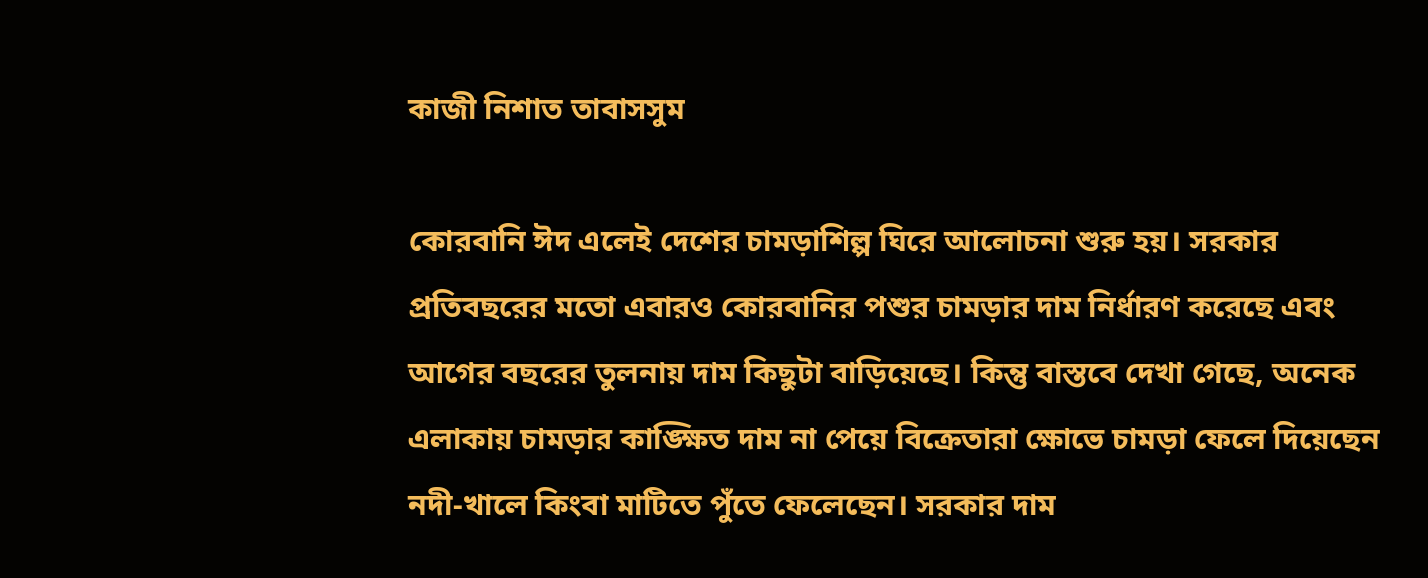কাজী নিশাত তাবাসসুম

কোরবানি ঈদ এলেই দেশের চামড়াশিল্প ঘিরে আলোচনা শুরু হয়। সরকার প্রতিবছরের মতো এবারও কোরবানির পশুর চামড়ার দাম নির্ধারণ করেছে এবং আগের বছরের তুলনায় দাম কিছুটা বাড়িয়েছে। কিন্তু বাস্তবে দেখা গেছে, অনেক এলাকায় চামড়ার কাঙ্ক্ষিত দাম না পেয়ে বিক্রেতারা ক্ষোভে চামড়া ফেলে দিয়েছেন নদী-খালে কিংবা মাটিতে পুঁতে ফেলেছেন। সরকার দাম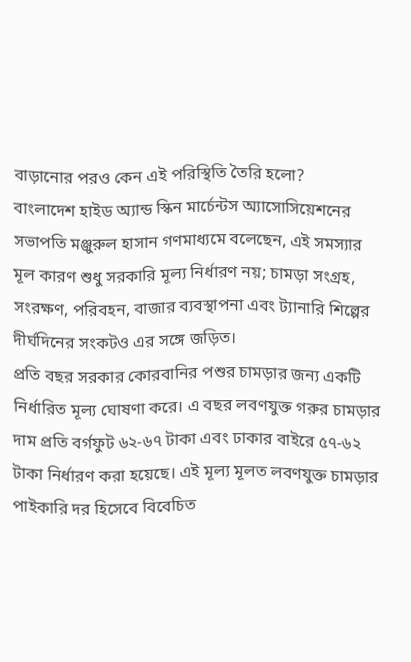বাড়ানোর পরও কেন এই পরিস্থিতি তৈরি হলো?
বাংলাদেশ হাইড অ্যান্ড স্কিন মার্চেন্টস অ্যাসোসিয়েশনের সভাপতি মঞ্জুরুল হাসান গণমাধ্যমে বলেছেন, এই সমস্যার মূল কারণ শুধু সরকারি মূল্য নির্ধারণ নয়; চামড়া সংগ্রহ, সংরক্ষণ, পরিবহন, বাজার ব্যবস্থাপনা এবং ট্যানারি শিল্পের দীর্ঘদিনের সংকটও এর সঙ্গে জড়িত।
প্রতি বছর সরকার কোরবানির পশুর চামড়ার জন্য একটি নির্ধারিত মূল্য ঘোষণা করে। এ বছর লবণযুক্ত গরুর চামড়ার দাম প্রতি বর্গফুট ৬২-৬৭ টাকা এবং ঢাকার বাইরে ৫৭-৬২ টাকা নির্ধারণ করা হয়েছে। এই মূল্য মূলত লবণযুক্ত চামড়ার পাইকারি দর হিসেবে বিবেচিত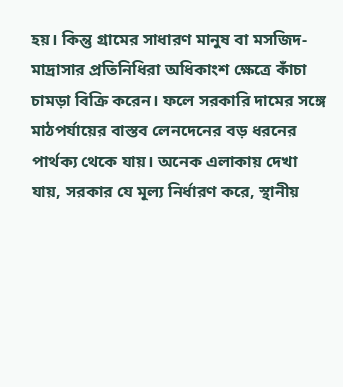হয়। কিন্তু গ্রামের সাধারণ মানুষ বা মসজিদ-মাদ্রাসার প্রতিনিধিরা অধিকাংশ ক্ষেত্রে কাঁচা চামড়া বিক্রি করেন। ফলে সরকারি দামের সঙ্গে মাঠপর্যায়ের বাস্তব লেনদেনের বড় ধরনের পার্থক্য থেকে যায়। অনেক এলাকায় দেখা যায়, সরকার যে মূল্য নির্ধারণ করে, স্থানীয়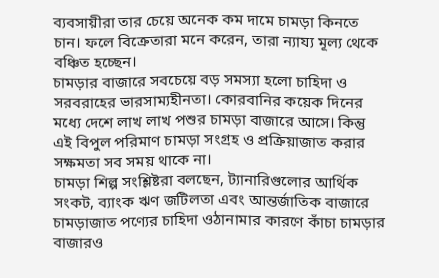ব্যবসায়ীরা তার চেয়ে অনেক কম দামে চামড়া কিনতে চান। ফলে বিক্রেতারা মনে করেন, তারা ন্যায্য মূল্য থেকে বঞ্চিত হচ্ছেন।
চামড়ার বাজারে সবচেয়ে বড় সমস্যা হলো চাহিদা ও সরবরাহের ভারসাম্যহীনতা। কোরবানির কয়েক দিনের মধ্যে দেশে লাখ লাখ পশুর চামড়া বাজারে আসে। কিন্তু এই বিপুল পরিমাণ চামড়া সংগ্রহ ও প্রক্রিয়াজাত করার সক্ষমতা সব সময় থাকে না।
চামড়া শিল্প সংশ্লিষ্টরা বলছেন, ট্যানারিগুলোর আর্থিক সংকট, ব্যাংক ঋণ জটিলতা এবং আন্তর্জাতিক বাজারে চামড়াজাত পণ্যের চাহিদা ওঠানামার কারণে কাঁচা চামড়ার বাজারও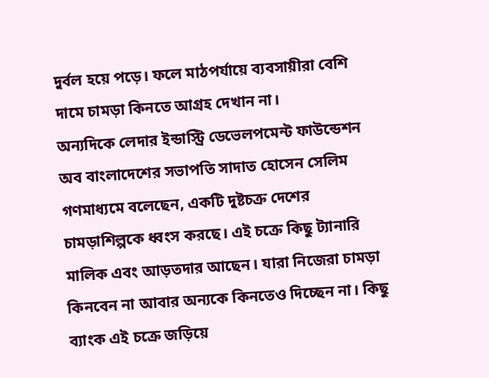দুর্বল হয়ে পড়ে। ফলে মাঠপর্যায়ে ব্যবসায়ীরা বেশি দামে চামড়া কিনতে আগ্রহ দেখান না।
অন্যদিকে লেদার ইন্ডাস্ট্রি ডেভেলপমেন্ট ফাউন্ডেশন অব বাংলাদেশের সভাপতি সাদাত হোসেন সেলিম গণমাধ্যমে বলেছেন, একটি দুষ্টচক্র দেশের চামড়াশিল্পকে ধ্বংস করছে। এই চক্রে কিছু ট্যানারি মালিক এবং আড়তদার আছেন। যারা নিজেরা চামড়া কিনবেন না আবার অন্যকে কিনতেও দিচ্ছেন না। কিছু ব্যাংক এই চক্রে জড়িয়ে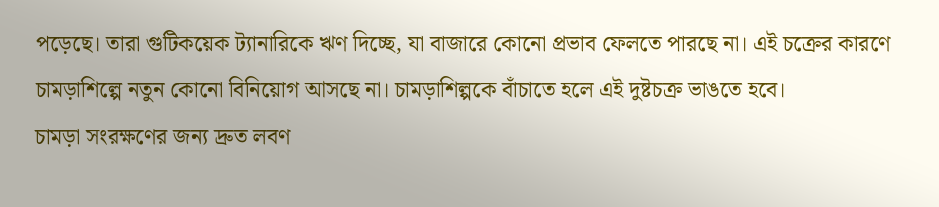পড়েছে। তারা গুটিকয়েক ট্যানারিকে ঋণ দিচ্ছে, যা বাজারে কোনো প্রভাব ফেলতে পারছে না। এই চক্রের কারণে চামড়াশিল্পে নতুন কোনো বিনিয়োগ আসছে না। চামড়াশিল্পকে বাঁচাতে হলে এই দুষ্টচক্র ভাঙতে হবে।
চামড়া সংরক্ষণের জন্য দ্রুত লবণ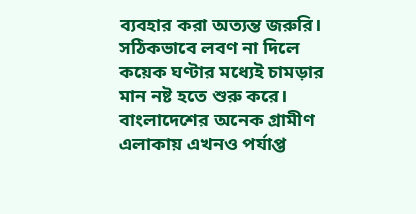ব্যবহার করা অত্যন্ত জরুরি। সঠিকভাবে লবণ না দিলে কয়েক ঘণ্টার মধ্যেই চামড়ার মান নষ্ট হতে শুরু করে। বাংলাদেশের অনেক গ্রামীণ এলাকায় এখনও পর্যাপ্ত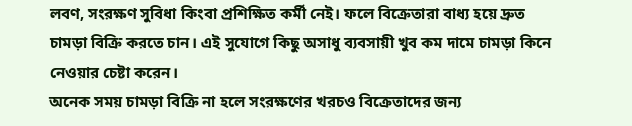লবণ, সংরক্ষণ সুবিধা কিংবা প্রশিক্ষিত কর্মী নেই। ফলে বিক্রেতারা বাধ্য হয়ে দ্রুত চামড়া বিক্রি করতে চান। এই সুযোগে কিছু অসাধু ব্যবসায়ী খুব কম দামে চামড়া কিনে নেওয়ার চেষ্টা করেন।
অনেক সময় চামড়া বিক্রি না হলে সংরক্ষণের খরচও বিক্রেতাদের জন্য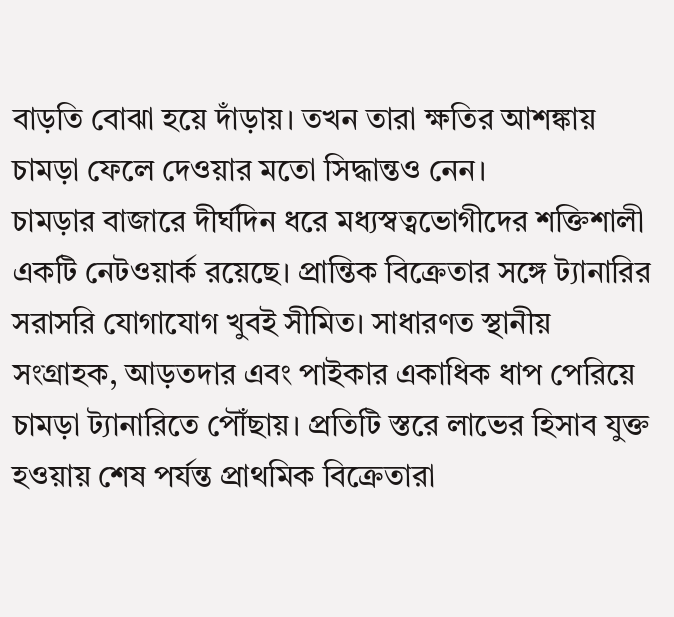বাড়তি বোঝা হয়ে দাঁড়ায়। তখন তারা ক্ষতির আশঙ্কায় চামড়া ফেলে দেওয়ার মতো সিদ্ধান্তও নেন।
চামড়ার বাজারে দীর্ঘদিন ধরে মধ্যস্বত্বভোগীদের শক্তিশালী একটি নেটওয়ার্ক রয়েছে। প্রান্তিক বিক্রেতার সঙ্গে ট্যানারির সরাসরি যোগাযোগ খুবই সীমিত। সাধারণত স্থানীয় সংগ্রাহক, আড়তদার এবং পাইকার একাধিক ধাপ পেরিয়ে চামড়া ট্যানারিতে পৌঁছায়। প্রতিটি স্তরে লাভের হিসাব যুক্ত হওয়ায় শেষ পর্যন্ত প্রাথমিক বিক্রেতারা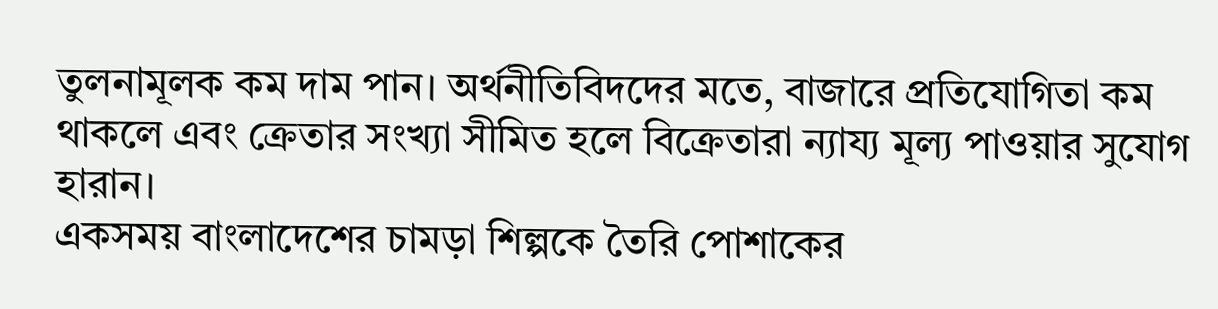তুলনামূলক কম দাম পান। অর্থনীতিবিদদের মতে, বাজারে প্রতিযোগিতা কম থাকলে এবং ক্রেতার সংখ্যা সীমিত হলে বিক্রেতারা ন্যায্য মূল্য পাওয়ার সুযোগ হারান।
একসময় বাংলাদেশের চামড়া শিল্পকে তৈরি পোশাকের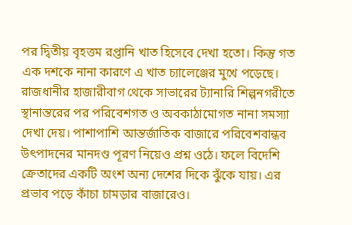পর দ্বিতীয় বৃহত্তম রপ্তানি খাত হিসেবে দেখা হতো। কিন্তু গত এক দশকে নানা কারণে এ খাত চ্যালেঞ্জের মুখে পড়েছে। রাজধানীর হাজারীবাগ থেকে সাভারের ট্যানারি শিল্পনগরীতে স্থানান্তরের পর পরিবেশগত ও অবকাঠামোগত নানা সমস্যা দেখা দেয়। পাশাপাশি আন্তর্জাতিক বাজারে পরিবেশবান্ধব উৎপাদনের মানদণ্ড পূরণ নিয়েও প্রশ্ন ওঠে। ফলে বিদেশি ক্রেতাদের একটি অংশ অন্য দেশের দিকে ঝুঁকে যায়। এর প্রভাব পড়ে কাঁচা চামড়ার বাজারেও।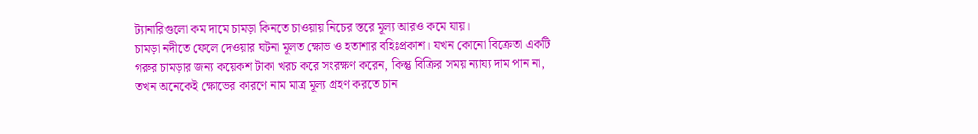ট্যানারিগুলো কম দামে চামড়া কিনতে চাওয়ায় নিচের স্তরে মূল্য আরও কমে যায়।
চামড়া নদীতে ফেলে দেওয়ার ঘটনা মূলত ক্ষোভ ও হতাশার বহিঃপ্রকাশ। যখন কোনো বিক্রেতা একটি গরুর চামড়ার জন্য কয়েকশ টাকা খরচ করে সংরক্ষণ করেন, কিন্তু বিক্রির সময় ন্যায্য দাম পান না, তখন অনেকেই ক্ষোভের কারণে নাম মাত্র মূল্য গ্রহণ করতে চান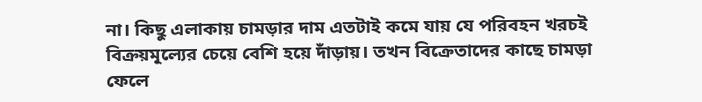না। কিছু এলাকায় চামড়ার দাম এতটাই কমে যায় যে পরিবহন খরচই বিক্রয়মূল্যের চেয়ে বেশি হয়ে দাঁড়ায়। তখন বিক্রেতাদের কাছে চামড়া ফেলে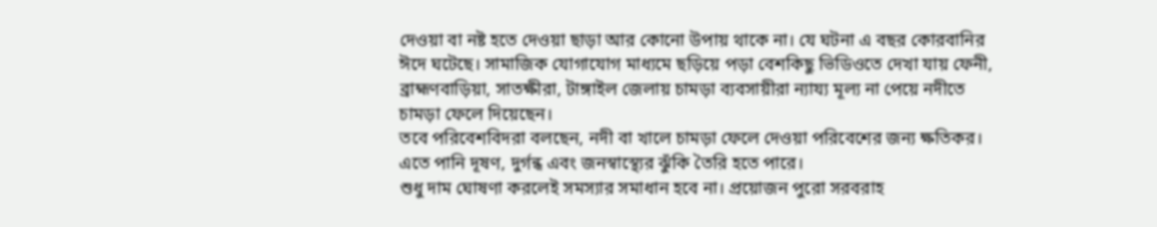দেওয়া বা নষ্ট হতে দেওয়া ছাড়া আর কোনো উপায় থাকে না। যে ঘটনা এ বছর কোরবানির ঈদে ঘটেছে। সামাজিক যোগাযোগ মাধ্যমে ছড়িয়ে পড়া বেশকিছু ভিডিওতে দেখা যায় ফেনী, ব্রাহ্মণবাড়িয়া, সাতক্ষীরা, টাঙ্গাইল জেলায় চামড়া ব্যবসায়ীরা ন্যায্য মূল্য না পেয়ে নদীতে চামড়া ফেলে দিয়েছেন।
তবে পরিবেশবিদরা বলছেন, নদী বা খালে চামড়া ফেলে দেওয়া পরিবেশের জন্য ক্ষতিকর। এতে পানি দূষণ, দুর্গন্ধ এবং জনস্বাস্থ্যের ঝুঁকি তৈরি হতে পারে।
শুধু দাম ঘোষণা করলেই সমস্যার সমাধান হবে না। প্রয়োজন পুরো সরবরাহ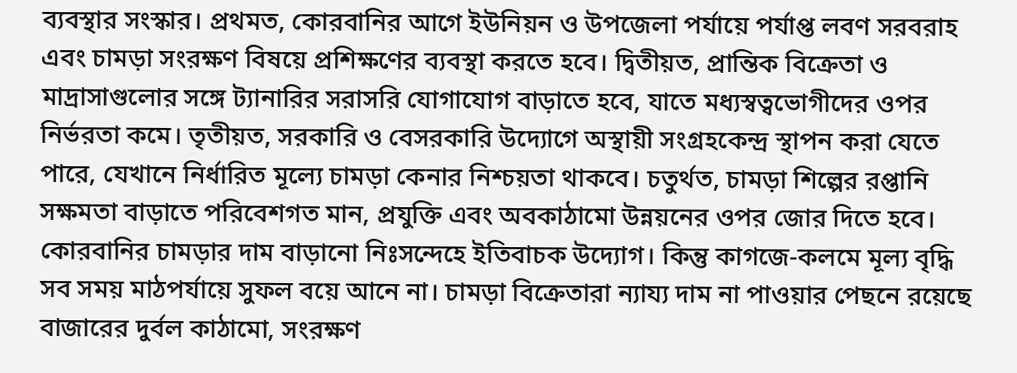ব্যবস্থার সংস্কার। প্রথমত, কোরবানির আগে ইউনিয়ন ও উপজেলা পর্যায়ে পর্যাপ্ত লবণ সরবরাহ এবং চামড়া সংরক্ষণ বিষয়ে প্রশিক্ষণের ব্যবস্থা করতে হবে। দ্বিতীয়ত, প্রান্তিক বিক্রেতা ও মাদ্রাসাগুলোর সঙ্গে ট্যানারির সরাসরি যোগাযোগ বাড়াতে হবে, যাতে মধ্যস্বত্বভোগীদের ওপর নির্ভরতা কমে। তৃতীয়ত, সরকারি ও বেসরকারি উদ্যোগে অস্থায়ী সংগ্রহকেন্দ্র স্থাপন করা যেতে পারে, যেখানে নির্ধারিত মূল্যে চামড়া কেনার নিশ্চয়তা থাকবে। চতুর্থত, চামড়া শিল্পের রপ্তানি সক্ষমতা বাড়াতে পরিবেশগত মান, প্রযুক্তি এবং অবকাঠামো উন্নয়নের ওপর জোর দিতে হবে।
কোরবানির চামড়ার দাম বাড়ানো নিঃসন্দেহে ইতিবাচক উদ্যোগ। কিন্তু কাগজে-কলমে মূল্য বৃদ্ধি সব সময় মাঠপর্যায়ে সুফল বয়ে আনে না। চামড়া বিক্রেতারা ন্যায্য দাম না পাওয়ার পেছনে রয়েছে বাজারের দুর্বল কাঠামো, সংরক্ষণ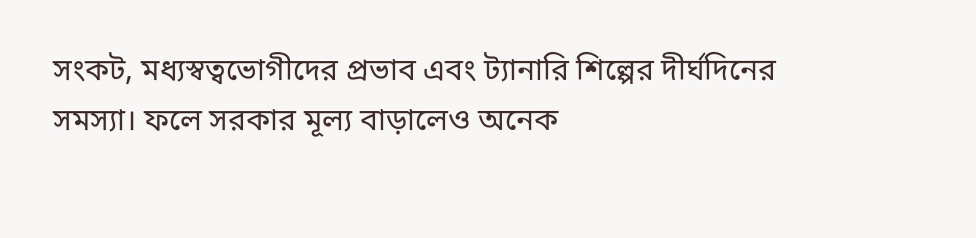সংকট, মধ্যস্বত্বভোগীদের প্রভাব এবং ট্যানারি শিল্পের দীর্ঘদিনের সমস্যা। ফলে সরকার মূল্য বাড়ালেও অনেক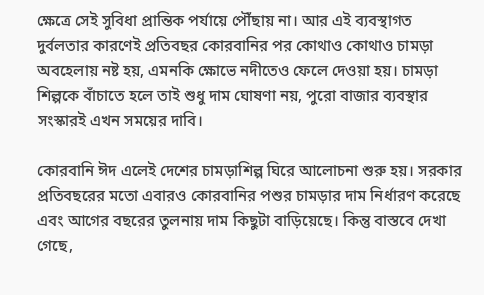ক্ষেত্রে সেই সুবিধা প্রান্তিক পর্যায়ে পৌঁছায় না। আর এই ব্যবস্থাগত দুর্বলতার কারণেই প্রতিবছর কোরবানির পর কোথাও কোথাও চামড়া অবহেলায় নষ্ট হয়, এমনকি ক্ষোভে নদীতেও ফেলে দেওয়া হয়। চামড়া শিল্পকে বাঁচাতে হলে তাই শুধু দাম ঘোষণা নয়, পুরো বাজার ব্যবস্থার সংস্কারই এখন সময়ের দাবি।

কোরবানি ঈদ এলেই দেশের চামড়াশিল্প ঘিরে আলোচনা শুরু হয়। সরকার প্রতিবছরের মতো এবারও কোরবানির পশুর চামড়ার দাম নির্ধারণ করেছে এবং আগের বছরের তুলনায় দাম কিছুটা বাড়িয়েছে। কিন্তু বাস্তবে দেখা গেছে,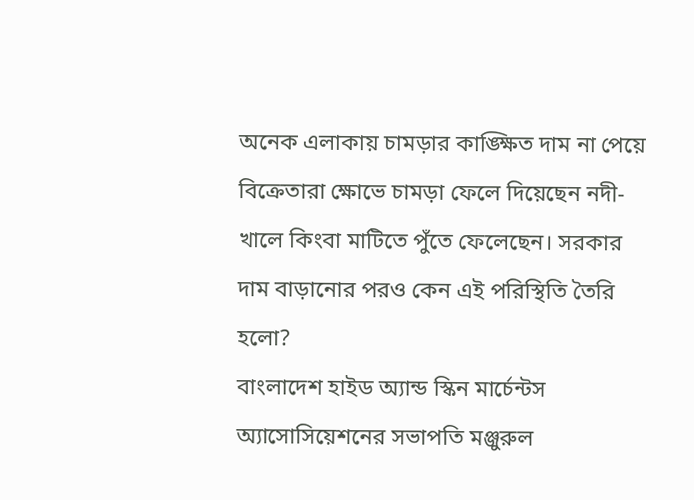অনেক এলাকায় চামড়ার কাঙ্ক্ষিত দাম না পেয়ে বিক্রেতারা ক্ষোভে চামড়া ফেলে দিয়েছেন নদী-খালে কিংবা মাটিতে পুঁতে ফেলেছেন। সরকার দাম বাড়ানোর পরও কেন এই পরিস্থিতি তৈরি হলো?
বাংলাদেশ হাইড অ্যান্ড স্কিন মার্চেন্টস অ্যাসোসিয়েশনের সভাপতি মঞ্জুরুল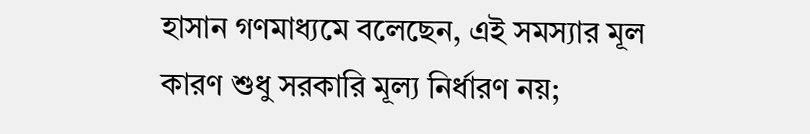হাসান গণমাধ্যমে বলেছেন, এই সমস্যার মূল কারণ শুধু সরকারি মূল্য নির্ধারণ নয়;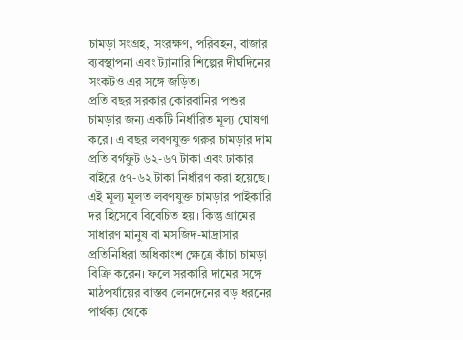চামড়া সংগ্রহ, সংরক্ষণ, পরিবহন, বাজার ব্যবস্থাপনা এবং ট্যানারি শিল্পের দীর্ঘদিনের সংকটও এর সঙ্গে জড়িত।
প্রতি বছর সরকার কোরবানির পশুর চামড়ার জন্য একটি নির্ধারিত মূল্য ঘোষণা করে। এ বছর লবণযুক্ত গরুর চামড়ার দাম প্রতি বর্গফুট ৬২-৬৭ টাকা এবং ঢাকার বাইরে ৫৭-৬২ টাকা নির্ধারণ করা হয়েছে। এই মূল্য মূলত লবণযুক্ত চামড়ার পাইকারি দর হিসেবে বিবেচিত হয়। কিন্তু গ্রামের সাধারণ মানুষ বা মসজিদ-মাদ্রাসার প্রতিনিধিরা অধিকাংশ ক্ষেত্রে কাঁচা চামড়া বিক্রি করেন। ফলে সরকারি দামের সঙ্গে মাঠপর্যায়ের বাস্তব লেনদেনের বড় ধরনের পার্থক্য থেকে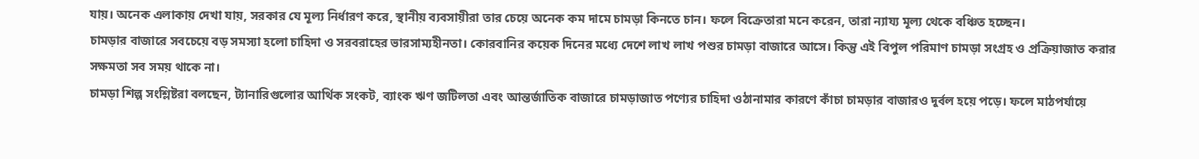যায়। অনেক এলাকায় দেখা যায়, সরকার যে মূল্য নির্ধারণ করে, স্থানীয় ব্যবসায়ীরা তার চেয়ে অনেক কম দামে চামড়া কিনতে চান। ফলে বিক্রেতারা মনে করেন, তারা ন্যায্য মূল্য থেকে বঞ্চিত হচ্ছেন।
চামড়ার বাজারে সবচেয়ে বড় সমস্যা হলো চাহিদা ও সরবরাহের ভারসাম্যহীনতা। কোরবানির কয়েক দিনের মধ্যে দেশে লাখ লাখ পশুর চামড়া বাজারে আসে। কিন্তু এই বিপুল পরিমাণ চামড়া সংগ্রহ ও প্রক্রিয়াজাত করার সক্ষমতা সব সময় থাকে না।
চামড়া শিল্প সংশ্লিষ্টরা বলছেন, ট্যানারিগুলোর আর্থিক সংকট, ব্যাংক ঋণ জটিলতা এবং আন্তর্জাতিক বাজারে চামড়াজাত পণ্যের চাহিদা ওঠানামার কারণে কাঁচা চামড়ার বাজারও দুর্বল হয়ে পড়ে। ফলে মাঠপর্যায়ে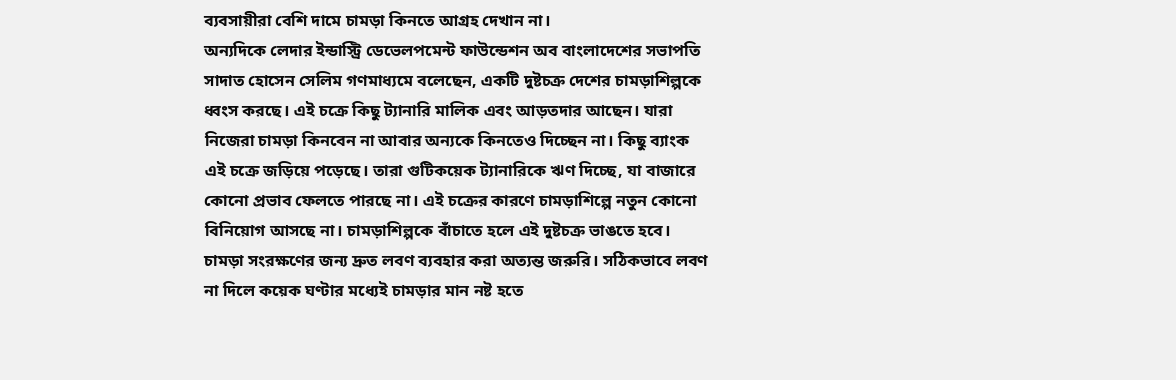ব্যবসায়ীরা বেশি দামে চামড়া কিনতে আগ্রহ দেখান না।
অন্যদিকে লেদার ইন্ডাস্ট্রি ডেভেলপমেন্ট ফাউন্ডেশন অব বাংলাদেশের সভাপতি সাদাত হোসেন সেলিম গণমাধ্যমে বলেছেন, একটি দুষ্টচক্র দেশের চামড়াশিল্পকে ধ্বংস করছে। এই চক্রে কিছু ট্যানারি মালিক এবং আড়তদার আছেন। যারা নিজেরা চামড়া কিনবেন না আবার অন্যকে কিনতেও দিচ্ছেন না। কিছু ব্যাংক এই চক্রে জড়িয়ে পড়েছে। তারা গুটিকয়েক ট্যানারিকে ঋণ দিচ্ছে, যা বাজারে কোনো প্রভাব ফেলতে পারছে না। এই চক্রের কারণে চামড়াশিল্পে নতুন কোনো বিনিয়োগ আসছে না। চামড়াশিল্পকে বাঁচাতে হলে এই দুষ্টচক্র ভাঙতে হবে।
চামড়া সংরক্ষণের জন্য দ্রুত লবণ ব্যবহার করা অত্যন্ত জরুরি। সঠিকভাবে লবণ না দিলে কয়েক ঘণ্টার মধ্যেই চামড়ার মান নষ্ট হতে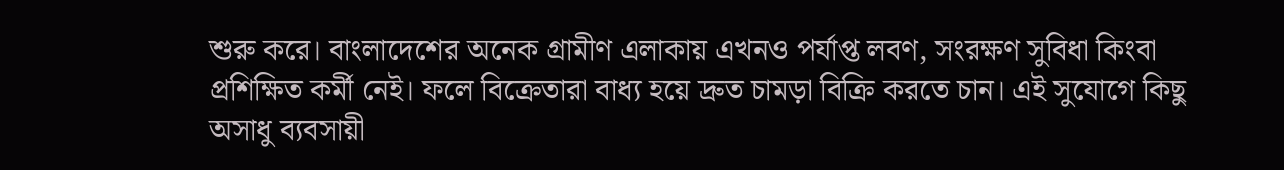শুরু করে। বাংলাদেশের অনেক গ্রামীণ এলাকায় এখনও পর্যাপ্ত লবণ, সংরক্ষণ সুবিধা কিংবা প্রশিক্ষিত কর্মী নেই। ফলে বিক্রেতারা বাধ্য হয়ে দ্রুত চামড়া বিক্রি করতে চান। এই সুযোগে কিছু অসাধু ব্যবসায়ী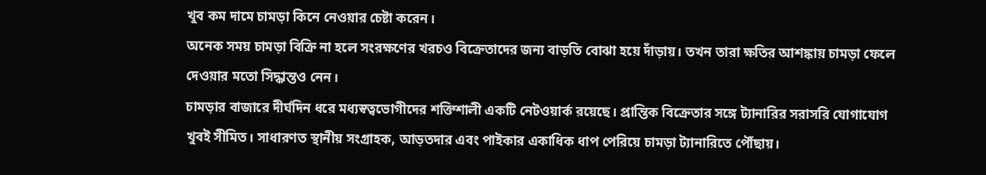খুব কম দামে চামড়া কিনে নেওয়ার চেষ্টা করেন।
অনেক সময় চামড়া বিক্রি না হলে সংরক্ষণের খরচও বিক্রেতাদের জন্য বাড়তি বোঝা হয়ে দাঁড়ায়। তখন তারা ক্ষতির আশঙ্কায় চামড়া ফেলে দেওয়ার মতো সিদ্ধান্তও নেন।
চামড়ার বাজারে দীর্ঘদিন ধরে মধ্যস্বত্বভোগীদের শক্তিশালী একটি নেটওয়ার্ক রয়েছে। প্রান্তিক বিক্রেতার সঙ্গে ট্যানারির সরাসরি যোগাযোগ খুবই সীমিত। সাধারণত স্থানীয় সংগ্রাহক, আড়তদার এবং পাইকার একাধিক ধাপ পেরিয়ে চামড়া ট্যানারিতে পৌঁছায়।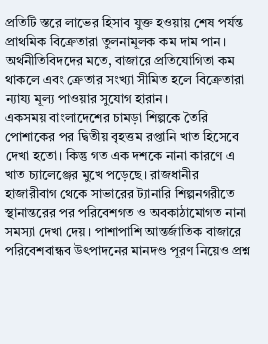প্রতিটি স্তরে লাভের হিসাব যুক্ত হওয়ায় শেষ পর্যন্ত প্রাথমিক বিক্রেতারা তুলনামূলক কম দাম পান। অর্থনীতিবিদদের মতে, বাজারে প্রতিযোগিতা কম থাকলে এবং ক্রেতার সংখ্যা সীমিত হলে বিক্রেতারা ন্যায্য মূল্য পাওয়ার সুযোগ হারান।
একসময় বাংলাদেশের চামড়া শিল্পকে তৈরি পোশাকের পর দ্বিতীয় বৃহত্তম রপ্তানি খাত হিসেবে দেখা হতো। কিন্তু গত এক দশকে নানা কারণে এ খাত চ্যালেঞ্জের মুখে পড়েছে। রাজধানীর হাজারীবাগ থেকে সাভারের ট্যানারি শিল্পনগরীতে স্থানান্তরের পর পরিবেশগত ও অবকাঠামোগত নানা সমস্যা দেখা দেয়। পাশাপাশি আন্তর্জাতিক বাজারে পরিবেশবান্ধব উৎপাদনের মানদণ্ড পূরণ নিয়েও প্রশ্ন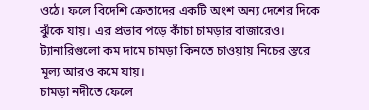ওঠে। ফলে বিদেশি ক্রেতাদের একটি অংশ অন্য দেশের দিকে ঝুঁকে যায়। এর প্রভাব পড়ে কাঁচা চামড়ার বাজারেও। ট্যানারিগুলো কম দামে চামড়া কিনতে চাওয়ায় নিচের স্তরে মূল্য আরও কমে যায়।
চামড়া নদীতে ফেলে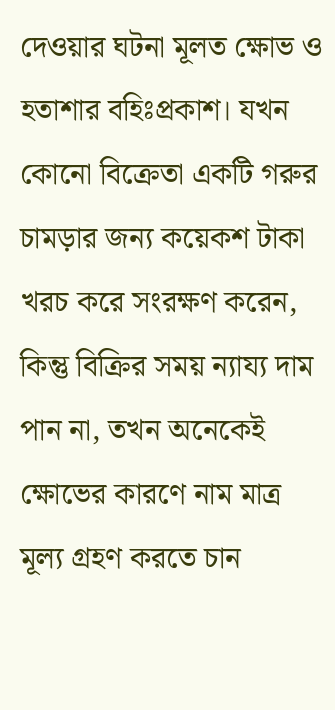দেওয়ার ঘটনা মূলত ক্ষোভ ও হতাশার বহিঃপ্রকাশ। যখন কোনো বিক্রেতা একটি গরুর চামড়ার জন্য কয়েকশ টাকা খরচ করে সংরক্ষণ করেন, কিন্তু বিক্রির সময় ন্যায্য দাম পান না, তখন অনেকেই ক্ষোভের কারণে নাম মাত্র মূল্য গ্রহণ করতে চান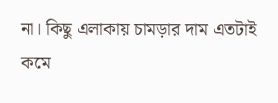না। কিছু এলাকায় চামড়ার দাম এতটাই কমে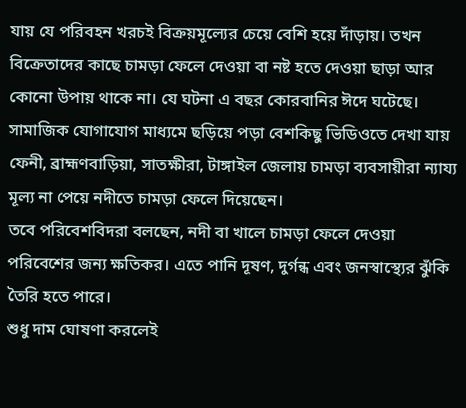যায় যে পরিবহন খরচই বিক্রয়মূল্যের চেয়ে বেশি হয়ে দাঁড়ায়। তখন বিক্রেতাদের কাছে চামড়া ফেলে দেওয়া বা নষ্ট হতে দেওয়া ছাড়া আর কোনো উপায় থাকে না। যে ঘটনা এ বছর কোরবানির ঈদে ঘটেছে। সামাজিক যোগাযোগ মাধ্যমে ছড়িয়ে পড়া বেশকিছু ভিডিওতে দেখা যায় ফেনী, ব্রাহ্মণবাড়িয়া, সাতক্ষীরা, টাঙ্গাইল জেলায় চামড়া ব্যবসায়ীরা ন্যায্য মূল্য না পেয়ে নদীতে চামড়া ফেলে দিয়েছেন।
তবে পরিবেশবিদরা বলছেন, নদী বা খালে চামড়া ফেলে দেওয়া পরিবেশের জন্য ক্ষতিকর। এতে পানি দূষণ, দুর্গন্ধ এবং জনস্বাস্থ্যের ঝুঁকি তৈরি হতে পারে।
শুধু দাম ঘোষণা করলেই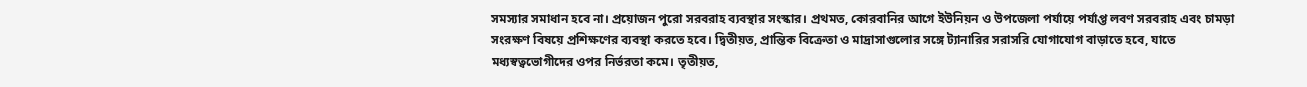সমস্যার সমাধান হবে না। প্রয়োজন পুরো সরবরাহ ব্যবস্থার সংস্কার। প্রথমত, কোরবানির আগে ইউনিয়ন ও উপজেলা পর্যায়ে পর্যাপ্ত লবণ সরবরাহ এবং চামড়া সংরক্ষণ বিষয়ে প্রশিক্ষণের ব্যবস্থা করতে হবে। দ্বিতীয়ত, প্রান্তিক বিক্রেতা ও মাদ্রাসাগুলোর সঙ্গে ট্যানারির সরাসরি যোগাযোগ বাড়াতে হবে, যাতে মধ্যস্বত্বভোগীদের ওপর নির্ভরতা কমে। তৃতীয়ত,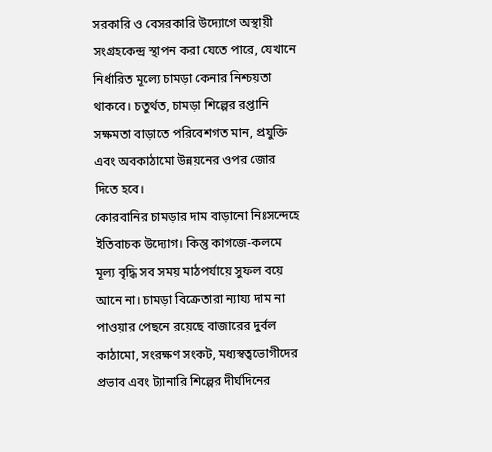সরকারি ও বেসরকারি উদ্যোগে অস্থায়ী সংগ্রহকেন্দ্র স্থাপন করা যেতে পারে, যেখানে নির্ধারিত মূল্যে চামড়া কেনার নিশ্চয়তা থাকবে। চতুর্থত, চামড়া শিল্পের রপ্তানি সক্ষমতা বাড়াতে পরিবেশগত মান, প্রযুক্তি এবং অবকাঠামো উন্নয়নের ওপর জোর দিতে হবে।
কোরবানির চামড়ার দাম বাড়ানো নিঃসন্দেহে ইতিবাচক উদ্যোগ। কিন্তু কাগজে-কলমে মূল্য বৃদ্ধি সব সময় মাঠপর্যায়ে সুফল বয়ে আনে না। চামড়া বিক্রেতারা ন্যায্য দাম না পাওয়ার পেছনে রয়েছে বাজারের দুর্বল কাঠামো, সংরক্ষণ সংকট, মধ্যস্বত্বভোগীদের প্রভাব এবং ট্যানারি শিল্পের দীর্ঘদিনের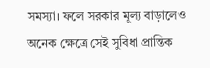সমস্যা। ফলে সরকার মূল্য বাড়ালেও অনেক ক্ষেত্রে সেই সুবিধা প্রান্তিক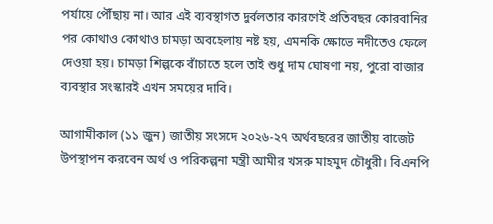পর্যায়ে পৌঁছায় না। আর এই ব্যবস্থাগত দুর্বলতার কারণেই প্রতিবছর কোরবানির পর কোথাও কোথাও চামড়া অবহেলায় নষ্ট হয়, এমনকি ক্ষোভে নদীতেও ফেলে দেওয়া হয়। চামড়া শিল্পকে বাঁচাতে হলে তাই শুধু দাম ঘোষণা নয়, পুরো বাজার ব্যবস্থার সংস্কারই এখন সময়ের দাবি।

আগামীকাল (১১ জুন) জাতীয় সংসদে ২০২৬-২৭ অর্থবছরের জাতীয় বাজেট উপস্থাপন করবেন অর্থ ও পরিকল্পনা মন্ত্রী আমীর খসরু মাহমুদ চৌধুরী। বিএনপি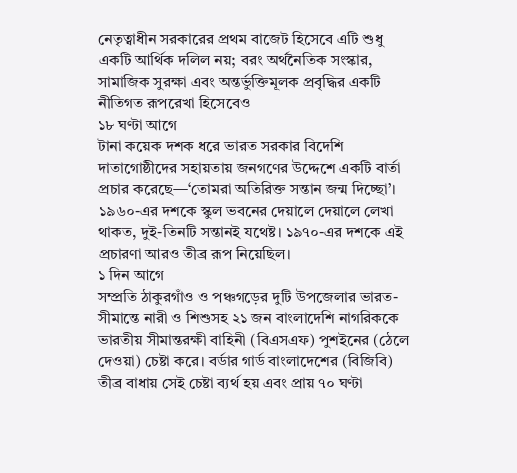নেতৃত্বাধীন সরকারের প্রথম বাজেট হিসেবে এটি শুধু একটি আর্থিক দলিল নয়; বরং অর্থনৈতিক সংস্কার, সামাজিক সুরক্ষা এবং অন্তর্ভুক্তিমূলক প্রবৃদ্ধির একটি নীতিগত রূপরেখা হিসেবেও
১৮ ঘণ্টা আগে
টানা কয়েক দশক ধরে ভারত সরকার বিদেশি দাতাগোষ্ঠীদের সহায়তায় জনগণের উদ্দেশে একটি বার্তা প্রচার করেছে—‘তোমরা অতিরিক্ত সন্তান জন্ম দিচ্ছো’। ১৯৬০-এর দশকে স্কুল ভবনের দেয়ালে দেয়ালে লেখা থাকত, দুই-তিনটি সন্তানই যথেষ্ট। ১৯৭০-এর দশকে এই প্রচারণা আরও তীব্র রূপ নিয়েছিল।
১ দিন আগে
সম্প্রতি ঠাকুরগাঁও ও পঞ্চগড়ের দুটি উপজেলার ভারত-সীমান্তে নারী ও শিশুসহ ২১ জন বাংলাদেশি নাগরিককে ভারতীয় সীমান্তরক্ষী বাহিনী (বিএসএফ) পুশইনের (ঠেলে দেওয়া) চেষ্টা করে। বর্ডার গার্ড বাংলাদেশের (বিজিবি) তীব্র বাধায় সেই চেষ্টা ব্যর্থ হয় এবং প্রায় ৭০ ঘণ্টা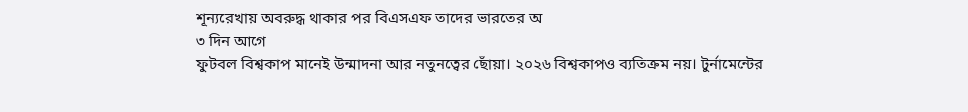শূন্যরেখায় অবরুদ্ধ থাকার পর বিএসএফ তাদের ভারতের অ
৩ দিন আগে
ফুটবল বিশ্বকাপ মানেই উন্মাদনা আর নতুনত্বের ছোঁয়া। ২০২৬ বিশ্বকাপও ব্যতিক্রম নয়। টুর্নামেন্টের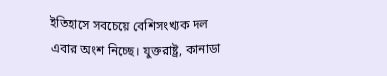ইতিহাসে সবচেয়ে বেশিসংখ্যক দল এবার অংশ নিচ্ছে। যুক্তরাষ্ট্র, কানাডা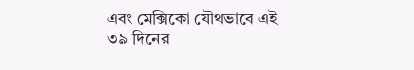এবং মেক্সিকো যৌথভাবে এই ৩৯ দিনের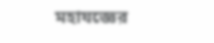মহাযজ্ঞের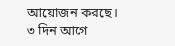আয়োজন করছে।
৩ দিন আগে